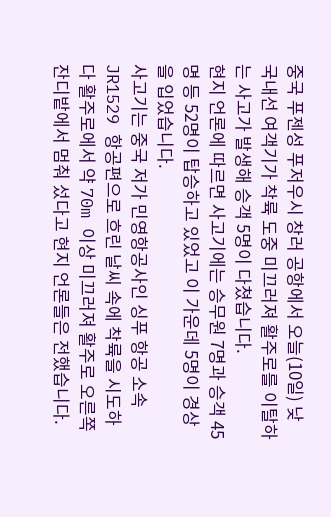중국 푸젠성 푸저우시 창러 공항에서 오늘(10일) 낮 국내선 여객기가 착륙 도중 미끄러져 활주로를 이탈하는 사고가 발생해 승객 5명이 다쳤습니다.
현지 언론에 따르면 사고기에는 승무원 7명과 승객 45명 등 52명이 탑승하고 있었고 이 가운데 5명이 경상을 입었습니다.
사고기는 중국 저가 민영항공사인 싱푸 항공 소속 JR1529 항공편으로 흐린 날씨 속에 착륙을 시도하다 활주로에서 약 70m 이상 미끄러져 활주로 오른쪽 잔디밭에서 멈춰 섰다고 현지 언론들은 전했습니다.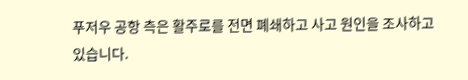푸저우 공항 측은 활주로를 전면 폐쇄하고 사고 원인을 조사하고 있습니다.